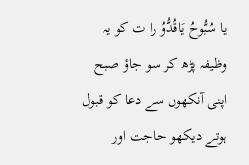یا سُبُّوحُ یَاقُدُّوُ را ت کو یہ وظیفہ پڑھ کر سو جاؤ صبح اپنی آنکھوں سے دعا کو قبول ہوتے دیکھو حاجت اور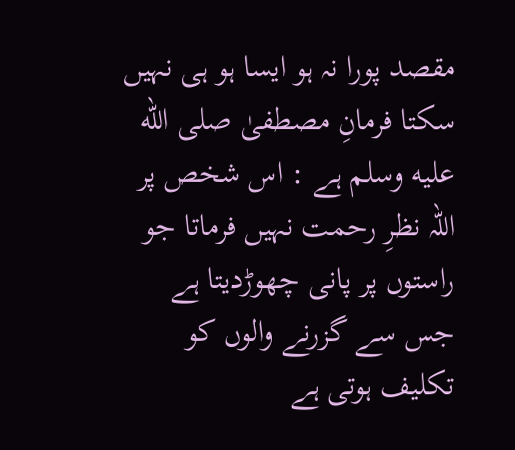مقصد پورا نہ ہو ایسا ہو ہی نہیں سکتا فرمانِ مصطفیٰ صلى الله عليه وسلم ہے : اس شخص پر اللہ نظرِ رحمت نہیں فرماتا جو راستوں پر پانی چھوڑدیتا ہے جس سے گزرنے والوں کو تکلیف ہوتی ہے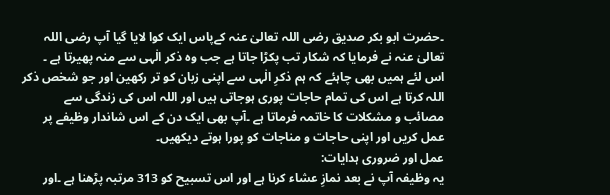۔حضرت ابو بکر صدیق رضی اللہ تعالیٰ عنہ کےپاس ایک کوا لایا گیا آپ رضی اللہ تعالیٰ عنہ نے فرمایا کہ شکار تب پکڑا جاتا ہے جب وہ ذکر الٰہی سے منہ پھیرتا ہے ۔ اس لئے ہمیں بھی چاہئے کہ ہم ذکرِ الٰہی سے اپنی زبان کو تر رکھین اور جو شخص ذکر اللہ کرتا ہے اس کی تمام حاجات پوری ہوجاتی ہیں اور اللہ اس کی زندگی سے مصائب و مشکلات کا خاتمہ فرماتا ہے ۔آپ بھی ایک دن کے اس شاندار وظیفے پر عمل کریں اور اپنی حاجات و مناجات کو پورا ہوتے دیکھیں۔
عمل اور ضروری ہدایات:
یہ وظیفہ آپ نے بعد نمازِ عشاء کرنا ہے اور اس تسبیح کو 313 مرتبہ پڑھنا ہے ۔اور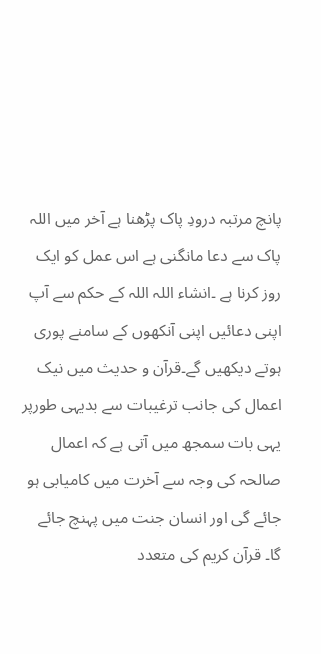پانچ مرتبہ درودِ پاک پڑھنا ہے آخر میں اللہ پاک سے دعا مانگنی ہے اس عمل کو ایک روز کرنا ہے ۔انشاء اللہ اللہ کے حکم سے آپ اپنی دعائیں اپنی آنکھوں کے سامنے پوری ہوتے دیکھیں گے۔قرآن و حدیث میں نیک اعمال کی جانب ترغیبات سے بدیہی طورپر یہی بات سمجھ میں آتی ہے کہ اعمال صالحہ کی وجہ سے آخرت میں کامیابی ہو جائے گی اور انسان جنت میں پہنچ جائے گا۔ قرآن کریم کی متعدد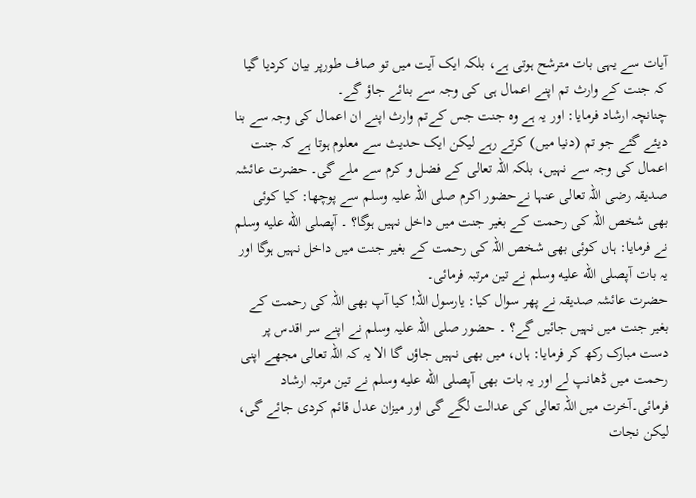آیات سے یہی بات مترشح ہوتی ہے، بلکہ ایک آیت میں تو صاف طورپر بیان کردیا گیا کہ جنت کے وارث تم اپنے اعمال ہی کی وجہ سے بنائے جاؤ گے۔
چنانچہ ارشاد فرمایا: اور یہ ہے وہ جنت جس کےتم وارث اپنے ان اعمال کی وجہ سے بنا دیئے گئے جو تم (دنیا میں) کرتے رہے لیکن ایک حدیث سے معلوم ہوتا ہے کہ جنت اعمال کی وجہ سے نہیں، بلکہ اللہ تعالی کے فضل و کرم سے ملے گی۔ حضرت عائشہ صدیقہ رضی اللہ تعالی عنہا نےحضور اکرم صلی اللہ علیہ وسلم سے پوچھا: کیا کوئی بھی شخص اللہ کی رحمت کے بغیر جنت میں داخل نہیں ہوگا؟ ۔ آپصلى الله عليه وسلم نے فرمایا: ہاں کوئی بھی شخص اللہ کی رحمت کے بغیر جنت میں داخل نہیں ہوگا اور یہ بات آپصلى الله عليه وسلم نے تین مرتبہ فرمائی۔
حضرت عائشہ صدیقہ نے پھر سوال کیا: یارسول اللہ! کیا آپ بھی اللہ کی رحمت کے بغیر جنت میں نہیں جائیں گے؟ ۔ حضور صلی اللہ علیہ وسلم نے اپنے سر اقدس پر دست مبارک رکھ کر فرمایا: ہاں، میں بھی نہیں جاؤں گا الا یہ کہ اللہ تعالی مجھے اپنی رحمت میں ڈھانپ لے اور یہ بات بھی آپصلى الله عليه وسلم نے تین مرتبہ ارشاد فرمائی۔آخرت میں اللہ تعالی کی عدالت لگے گی اور میزان عدل قائم کردی جائے گی، لیکن نجات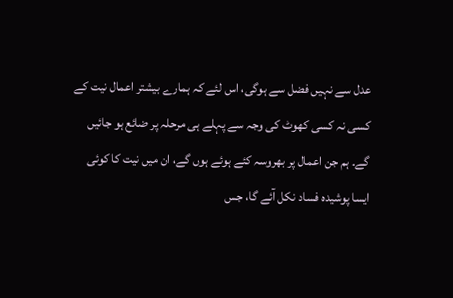عدل سے نہیں فضل سے ہوگی، اس لئے کہ ہمارے بیشتر اعمال نیت کے کسی نہ کسی کھوٹ کی وجہ سے پہلے ہی مرحلہ پر ضائع ہو جائیں گے۔ ہم جن اعمال پر بھروسہ کئے ہوئے ہوں گے، ان میں نیت کا کوئی ایسا پوشیدہ فساد نکل آئے گا، جس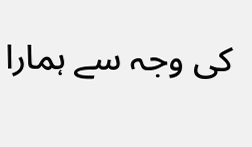کی وجہ سے ہمارا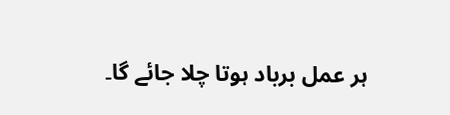ہر عمل برباد ہوتا چلا جائے گا۔